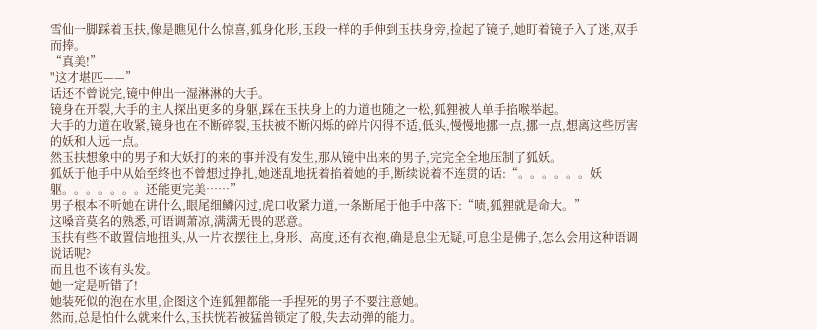雪仙一脚踩着玉扶,像是瞧见什么惊喜,狐身化形,玉段一样的手伸到玉扶身旁,捡起了镜子,她盯着镜子入了迷,双手而捧。
“真美!”
"这才堪匹——”
话还不曾说完,镜中伸出一湿淋淋的大手。
镜身在开裂,大手的主人探出更多的身躯,踩在玉扶身上的力道也随之一松,狐狸被人单手掐喉举起。
大手的力道在收紧,镜身也在不断碎裂,玉扶被不断闪烁的碎片闪得不适,低头,慢慢地挪一点,挪一点,想离这些厉害的妖和人远一点。
然玉扶想象中的男子和大妖打的来的事并没有发生,那从镜中出来的男子,完完全全地压制了狐妖。
狐妖于他手中从始至终也不曾想过挣扎,她迷乱地抚着掐着她的手,断续说着不连贯的话:“。。。。。。妖躯。。。。。。。还能更完美……”
男子根本不听她在讲什么,眼尾细鳞闪过,虎口收紧力道,一条断尾于他手中落下:“啧,狐狸就是命大。”
这嗓音莫名的熟悉,可语调萧凉,满满无畏的恶意。
玉扶有些不敢置信地扭头,从一片衣摆往上,身形、高度,还有衣袍,确是息尘无疑,可息尘是佛子,怎么会用这种语调说话呢?
而且也不该有头发。
她一定是听错了!
她装死似的泡在水里,企图这个连狐狸都能一手捏死的男子不要注意她。
然而,总是怕什么就来什么,玉扶恍若被猛兽锁定了般,失去动弹的能力。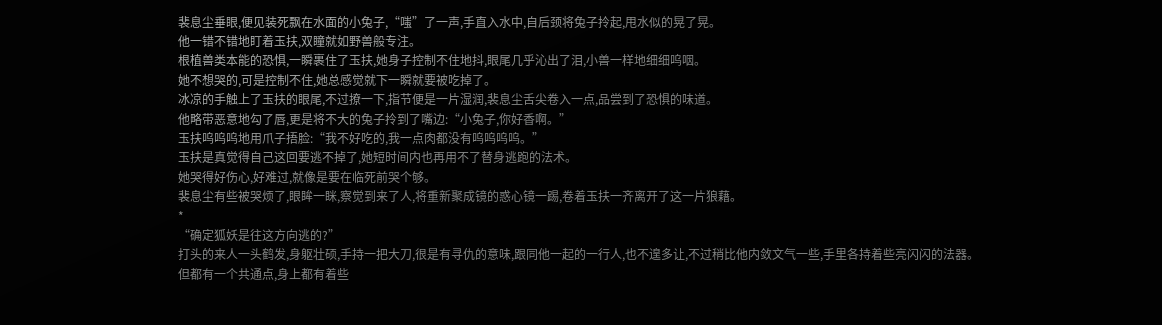裴息尘垂眼,便见装死飘在水面的小兔子,“嗤”了一声,手直入水中,自后颈将兔子拎起,甩水似的晃了晃。
他一错不错地盯着玉扶,双瞳就如野兽般专注。
根植兽类本能的恐惧,一瞬裹住了玉扶,她身子控制不住地抖,眼尾几乎沁出了泪,小兽一样地细细呜咽。
她不想哭的,可是控制不住,她总感觉就下一瞬就要被吃掉了。
冰凉的手触上了玉扶的眼尾,不过撩一下,指节便是一片湿润,裴息尘舌尖卷入一点,品尝到了恐惧的味道。
他略带恶意地勾了唇,更是将不大的兔子拎到了嘴边:“小兔子,你好香啊。”
玉扶呜呜呜地用爪子捂脸:“我不好吃的,我一点肉都没有呜呜呜呜。”
玉扶是真觉得自己这回要逃不掉了,她短时间内也再用不了替身逃跑的法术。
她哭得好伤心,好难过,就像是要在临死前哭个够。
裴息尘有些被哭烦了,眼眸一眯,察觉到来了人,将重新聚成镜的惑心镜一踢,卷着玉扶一齐离开了这一片狼藉。
*
“确定狐妖是往这方向逃的?”
打头的来人一头鹤发,身躯壮硕,手持一把大刀,很是有寻仇的意味,跟同他一起的一行人,也不遑多让,不过稍比他内敛文气一些,手里各持着些亮闪闪的法器。
但都有一个共通点,身上都有着些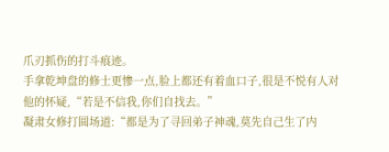爪刃抓伤的打斗痕迹。
手拿乾坤盘的修士更惨一点,脸上都还有着血口子,很是不悦有人对他的怀疑,“若是不信我,你们自找去。”
凝肃女修打圆场道:“都是为了寻回弟子神魂,莫先自己生了内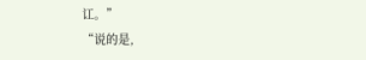讧。”
“说的是,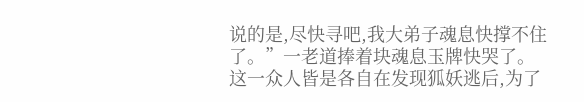说的是,尽快寻吧,我大弟子魂息快撑不住了。”一老道捧着块魂息玉牌快哭了。
这一众人皆是各自在发现狐妖逃后,为了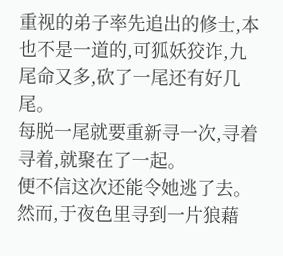重视的弟子率先追出的修士,本也不是一道的,可狐妖狡诈,九尾命又多,砍了一尾还有好几尾。
每脱一尾就要重新寻一次,寻着寻着,就聚在了一起。
便不信这次还能令她逃了去。
然而,于夜色里寻到一片狼藉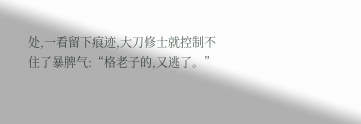处,一看留下痕迹,大刀修士就控制不住了暴脾气:“格老子的,又逃了。”